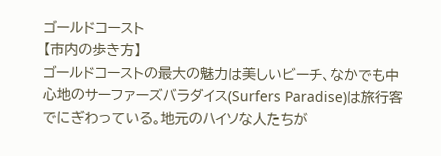ゴールドコースト
【市内の歩き方】
ゴールドコーストの最大の魅力は美しいビーチ、なかでも中心地のサーファーズバラダイス(Surfers Paradise)は旅行客でにぎわっている。地元のハイソな人たちが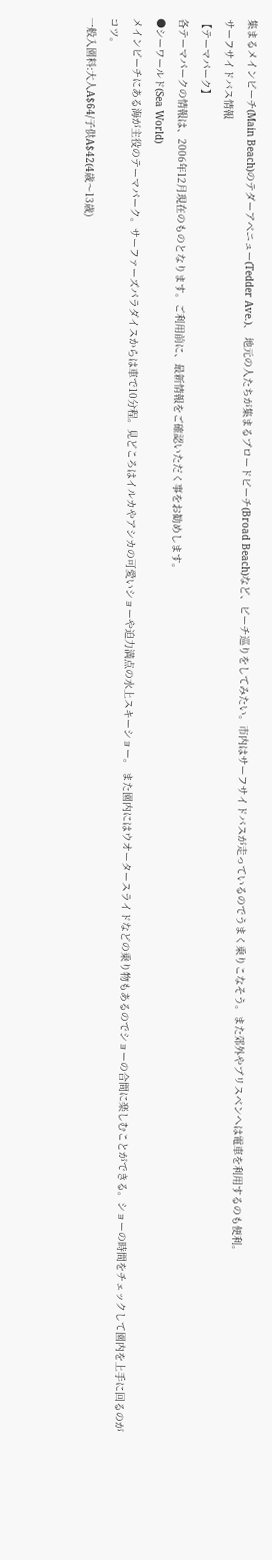集まるメインビーチ(Main Beach)のテダーアベニュー(Tedder Ave.)、 地元の人たちが集まるブロードビーチ(Broad Beach)など、ビーチ巡りをしてみたい。市内はサーフサイドバスが走っているのでうまく乗りこなそう。また郊外やブリスベンへは電車を利用するのも便利。
サーフサイドバス情報
【テーマパーク】
各テーマパークの情報は、2006年12月現在のものとなります。ご利用前に、最新情報をご確認いただく事をお勧めします。
●シーワールド(Sea World)
メインビーチにある海が主役のテーマパーク。サーファーズパラダイスからは車で10分程。見どころはイルカやアシカの可愛いショーや迫力満点の水上スキーショー。 また園内にはウオータースライドなどの乗り物もあるのでショーの合間に楽しむことができる。ショーの時間をチェックして園内を上手に回るのがコツ。
一般入園料:大人A$64/子供A$42(4歳〜13歳)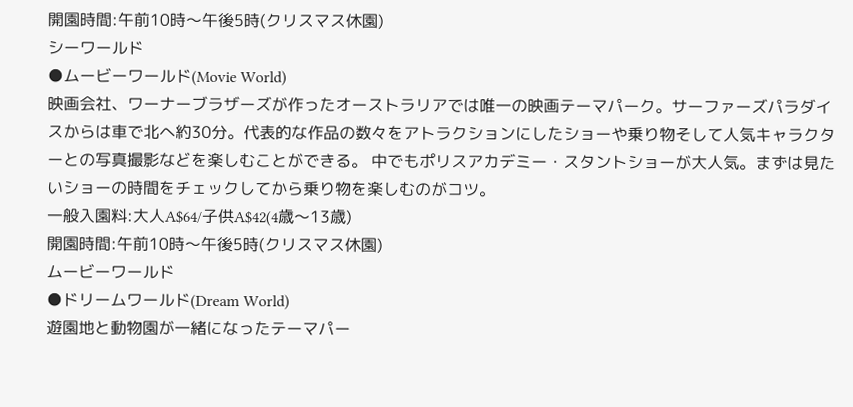開園時間:午前10時〜午後5時(クリスマス休園)
シーワールド
●ムービーワールド(Movie World)
映画会社、ワーナーブラザーズが作ったオーストラリアでは唯一の映画テーマパーク。サーファーズパラダイスからは車で北へ約30分。代表的な作品の数々をアトラクションにしたショーや乗り物そして人気キャラクターとの写真撮影などを楽しむことができる。 中でもポリスアカデミー・スタントショーが大人気。まずは見たいショーの時間をチェックしてから乗り物を楽しむのがコツ。
一般入園料:大人A$64/子供A$42(4歳〜13歳)
開園時間:午前10時〜午後5時(クリスマス休園)
ムービーワールド
●ドリームワールド(Dream World)
遊園地と動物園が一緒になったテーマパー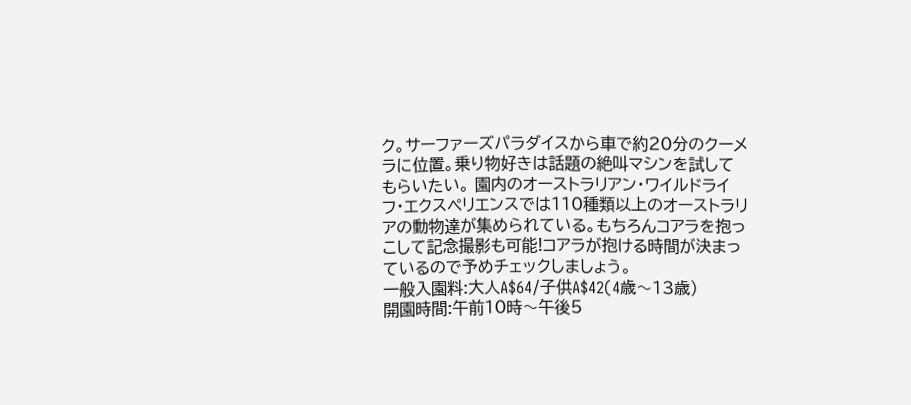ク。サーファーズパラダイスから車で約20分のクーメラに位置。乗り物好きは話題の絶叫マシンを試してもらいたい。 園内のオーストラリアン・ワイルドライフ・エクスペリエンスでは110種類以上のオーストラリアの動物達が集められている。もちろんコアラを抱っこして記念撮影も可能!コアラが抱ける時間が決まっているので予めチェックしましょう。
一般入園料:大人A$64/子供A$42(4歳〜13歳)
開園時間:午前10時〜午後5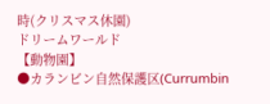時(クリスマス休園)
ドリームワールド
【動物園】
●カランビン自然保護区(Currumbin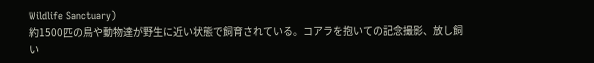Wildlife Sanctuary)
約1500匹の鳥や動物達が野生に近い状態で飼育されている。コアラを抱いての記念撮影、放し飼い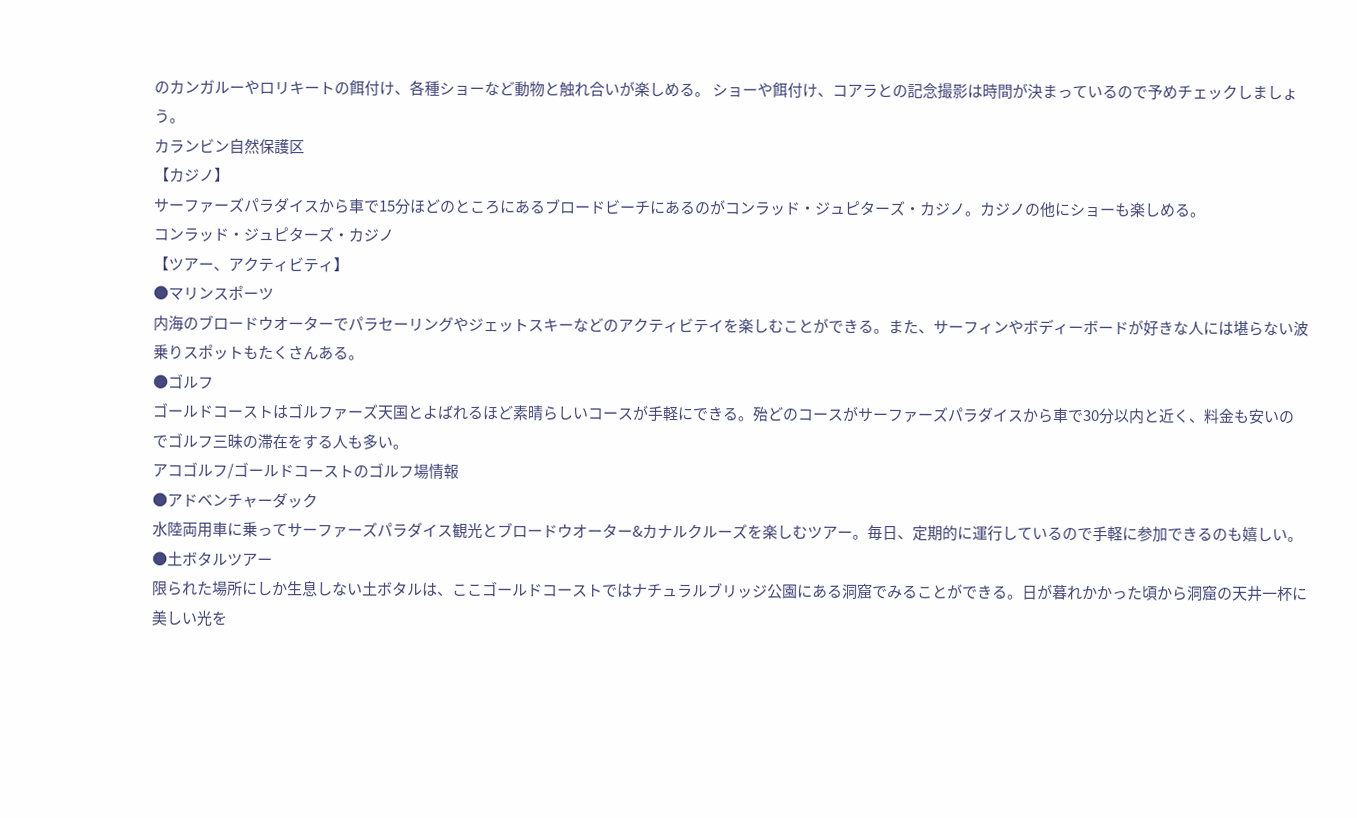のカンガルーやロリキートの餌付け、各種ショーなど動物と触れ合いが楽しめる。 ショーや餌付け、コアラとの記念撮影は時間が決まっているので予めチェックしましょう。
カランビン自然保護区
【カジノ】
サーファーズパラダイスから車で15分ほどのところにあるブロードビーチにあるのがコンラッド・ジュピターズ・カジノ。カジノの他にショーも楽しめる。
コンラッド・ジュピターズ・カジノ
【ツアー、アクティビティ】
●マリンスポーツ
内海のブロードウオーターでパラセーリングやジェットスキーなどのアクティビテイを楽しむことができる。また、サーフィンやボディーボードが好きな人には堪らない波乗りスポットもたくさんある。
●ゴルフ
ゴールドコーストはゴルファーズ天国とよばれるほど素晴らしいコースが手軽にできる。殆どのコースがサーファーズパラダイスから車で30分以内と近く、料金も安いのでゴルフ三昧の滞在をする人も多い。
アコゴルフ/ゴールドコーストのゴルフ場情報
●アドベンチャーダック
水陸両用車に乗ってサーファーズパラダイス観光とブロードウオーター&カナルクルーズを楽しむツアー。毎日、定期的に運行しているので手軽に参加できるのも嬉しい。
●土ボタルツアー
限られた場所にしか生息しない土ボタルは、ここゴールドコーストではナチュラルブリッジ公園にある洞窟でみることができる。日が暮れかかった頃から洞窟の天井一杯に美しい光を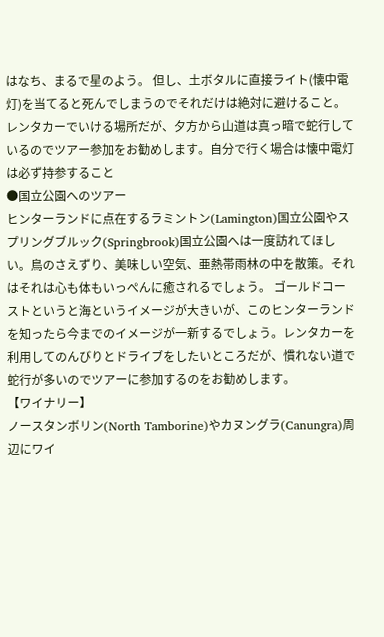はなち、まるで星のよう。 但し、土ボタルに直接ライト(懐中電灯)を当てると死んでしまうのでそれだけは絶対に避けること。レンタカーでいける場所だが、夕方から山道は真っ暗で蛇行しているのでツアー参加をお勧めします。自分で行く場合は懐中電灯は必ず持参すること
●国立公園へのツアー
ヒンターランドに点在するラミントン(Lamington)国立公園やスプリングブルック(Springbrook)国立公園へは一度訪れてほしい。鳥のさえずり、美味しい空気、亜熱帯雨林の中を散策。それはそれは心も体もいっぺんに癒されるでしょう。 ゴールドコーストというと海というイメージが大きいが、このヒンターランドを知ったら今までのイメージが一新するでしょう。レンタカーを利用してのんびりとドライブをしたいところだが、慣れない道で蛇行が多いのでツアーに参加するのをお勧めします。
【ワイナリー】
ノースタンボリン(North Tamborine)やカヌングラ(Canungra)周辺にワイ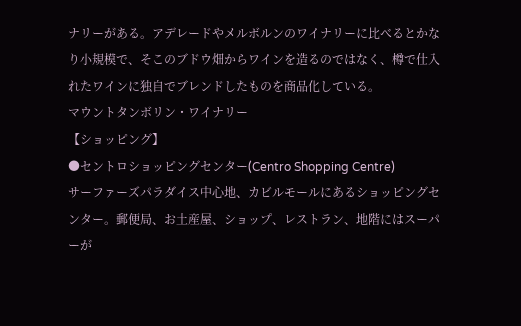ナリーがある。アデレードやメルボルンのワイナリーに比べるとかなり小規模で、そこのブドウ畑からワインを造るのではなく、樽で仕入れたワインに独自でブレンドしたものを商品化している。
マウントタンボリン・ワイナリー
【ショッピング】
●セントロショッピングセンター(Centro Shopping Centre)
サーファーズパラダイス中心地、カビルモールにあるショッピングセンター。郵便局、お土産屋、ショップ、レストラン、地階にはスーパーが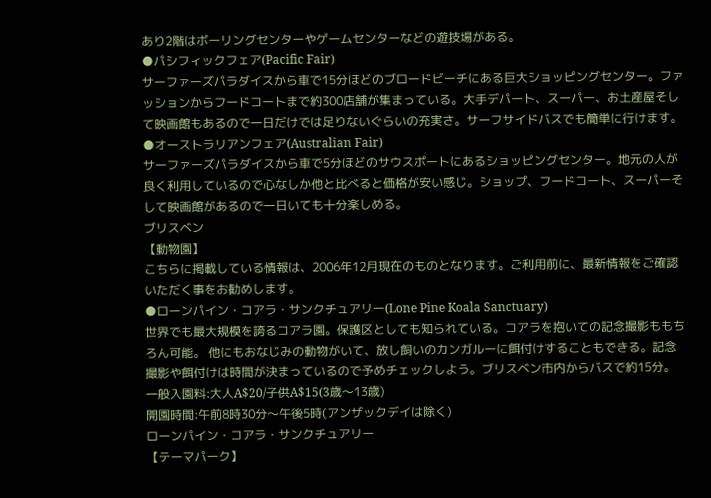あり2階はボーリングセンターやゲームセンターなどの遊技場がある。
●パシフィックフェア(Pacific Fair)
サーファーズパラダイスから車で15分ほどのブロードビーチにある巨大ショッピングセンター。ファッションからフードコートまで約300店舗が集まっている。大手デパート、スーパー、お土産屋そして映画館もあるので一日だけでは足りないぐらいの充実さ。サーフサイドバスでも簡単に行けます。
●オーストラリアンフェア(Australian Fair)
サーファーズパラダイスから車で5分ほどのサウスポートにあるショッピングセンター。地元の人が良く利用しているので心なしか他と比べると価格が安い感じ。ショップ、フードコート、スーパーそして映画館があるので一日いても十分楽しめる。
ブリスベン
【動物園】
こちらに掲載している情報は、2006年12月現在のものとなります。ご利用前に、最新情報をご確認いただく事をお勧めします。
●ローンパイン・コアラ・サンクチュアリー(Lone Pine Koala Sanctuary)
世界でも最大規模を誇るコアラ園。保護区としても知られている。コアラを抱いての記念撮影ももちろん可能。 他にもおなじみの動物がいて、放し飼いのカンガルーに餌付けすることもできる。記念撮影や餌付けは時間が決まっているので予めチェックしよう。ブリスベン市内からバスで約15分。
一般入園料:大人A$20/子供A$15(3歳〜13歳)
開園時間:午前8時30分〜午後5時(アンザックデイは除く)
ローンパイン・コアラ・サンクチュアリー
【テーマパーク】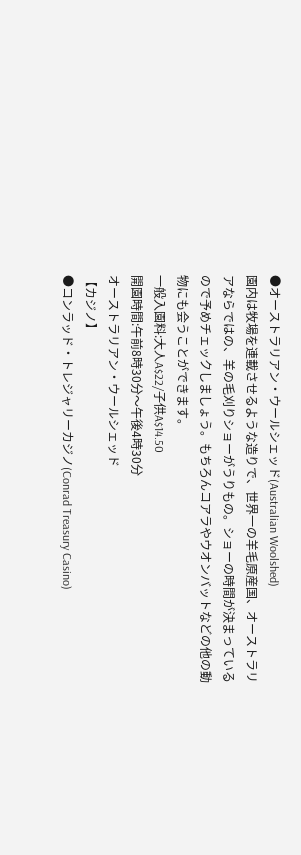●オーストラリアン・ウールシェッド(Australian Woolshed)
園内は牧場を連載させるような造りで、世界一の羊毛原産国、オーストラリアならではの、羊の毛刈りショーがうりもの。ショーの時間が決まっているので予めチェックしましょう。もちろんコアラやウオンバットなどの他の動物にも会うことができます。
一般入園料:大人A$22/子供A$14.50
開園時間:午前8時30分〜午後4時30分
オーストラリアン・ウールシェッド
【カジノ】
●コンラッド・トレジャリーカジノ(Conrad Treasury Casino)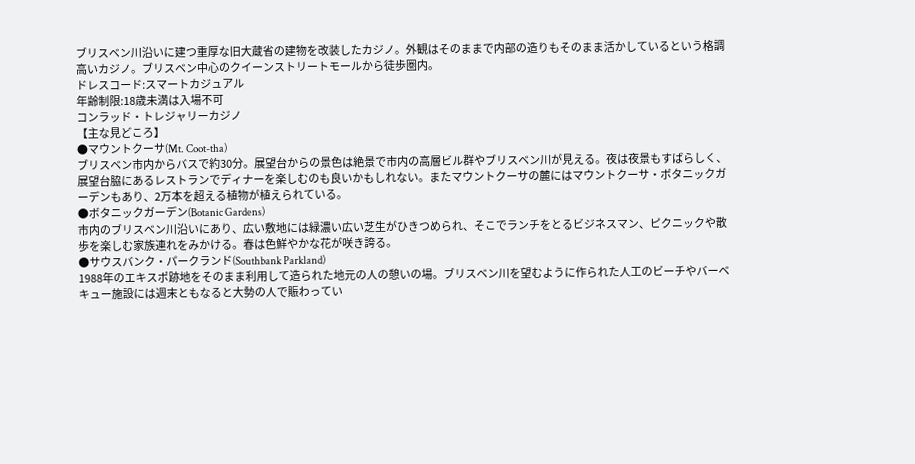ブリスベン川沿いに建つ重厚な旧大蔵省の建物を改装したカジノ。外観はそのままで内部の造りもそのまま活かしているという格調高いカジノ。ブリスベン中心のクイーンストリートモールから徒歩圏内。
ドレスコード:スマートカジュアル
年齢制限:18歳未満は入場不可
コンラッド・トレジャリーカジノ
【主な見どころ】
●マウントクーサ(Mt. Coot-tha)
ブリスベン市内からバスで約30分。展望台からの景色は絶景で市内の高層ビル群やブリスベン川が見える。夜は夜景もすばらしく、展望台脇にあるレストランでディナーを楽しむのも良いかもしれない。またマウントクーサの麓にはマウントクーサ・ボタニックガーデンもあり、2万本を超える植物が植えられている。
●ボタニックガーデン(Botanic Gardens)
市内のブリスベン川沿いにあり、広い敷地には緑濃い広い芝生がひきつめられ、そこでランチをとるビジネスマン、ピクニックや散歩を楽しむ家族連れをみかける。春は色鮮やかな花が咲き誇る。
●サウスバンク・パークランド(Southbank Parkland)
1988年のエキスポ跡地をそのまま利用して造られた地元の人の憩いの場。ブリスベン川を望むように作られた人工のビーチやバーベキュー施設には週末ともなると大勢の人で賑わってい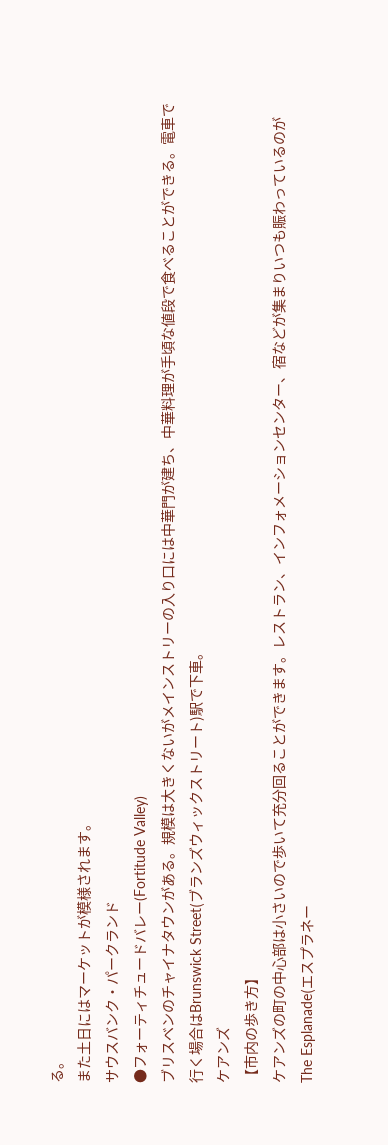る。
また土日にはマーケットが模様されます。
サウスバンク・パークランド
●フォーティチュードバレー(Fortitude Valley)
ブリスベンのチャイナタウンがある。規模は大きくないがメインストリーの入り口には中華門が建ち、中華料理が手頃な値段で食べることができる。電車で行く場合はBrunswick Street(ブランズウィックストリート)駅で下車。
ケアンズ
【市内の歩き方】
ケアンズの町の中心部は小さいので歩いて充分回ることができます。レストラン、インフォメーションセンター、宿などが集まりいつも賑わっているのが The Esplanade(エスプラネー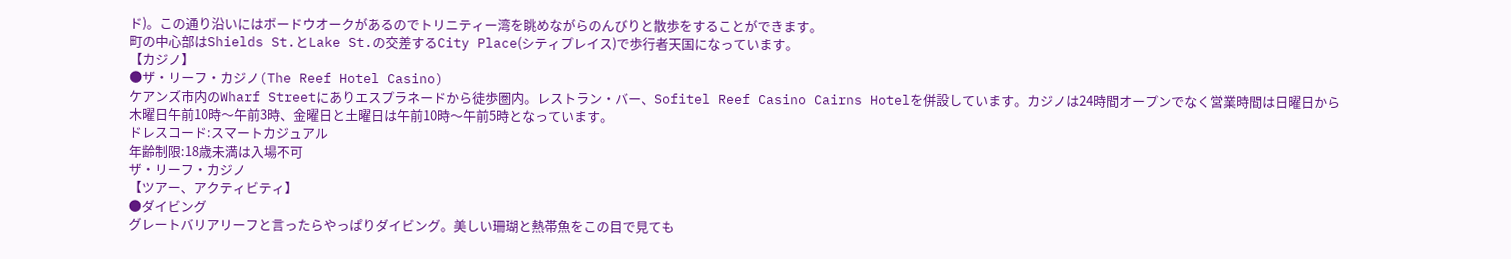ド)。この通り沿いにはボードウオークがあるのでトリニティー湾を眺めながらのんびりと散歩をすることができます。
町の中心部はShields St.とLake St.の交差するCity Place(シティプレイス)で歩行者天国になっています。
【カジノ】
●ザ・リーフ・カジノ(The Reef Hotel Casino)
ケアンズ市内のWharf Streetにありエスプラネードから徒歩圏内。レストラン・バー、Sofitel Reef Casino Cairns Hotelを併設しています。カジノは24時間オープンでなく営業時間は日曜日から木曜日午前10時〜午前3時、金曜日と土曜日は午前10時〜午前5時となっています。
ドレスコード:スマートカジュアル
年齢制限:18歳未満は入場不可
ザ・リーフ・カジノ
【ツアー、アクティビティ】
●ダイビング
グレートバリアリーフと言ったらやっぱりダイビング。美しい珊瑚と熱帯魚をこの目で見ても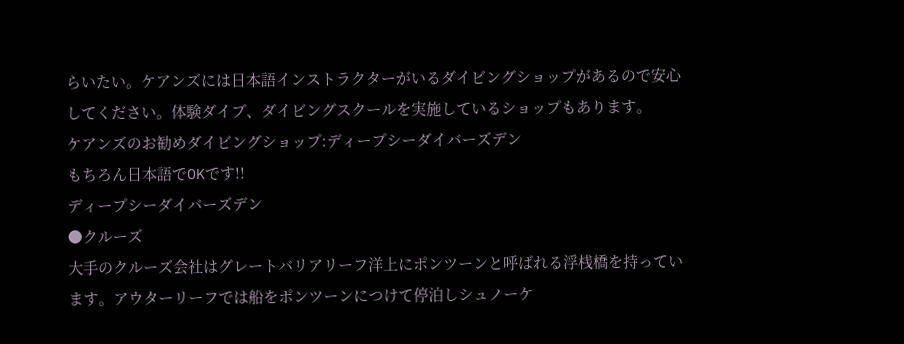らいたい。ケアンズには日本語インストラクターがいるダイビングショップがあるので安心してください。体験ダイブ、ダイビングスクールを実施しているショップもあります。
ケアンズのお勧めダイビングショップ:ディープシーダイバーズデン
もちろん日本語でOKです!!
ディープシーダイバーズデン
●クルーズ
大手のクルーズ会社はグレートバリアリーフ洋上にポンツーンと呼ばれる浮桟橋を持っています。アウターリーフでは船をポンツーンにつけて停泊しシュノーケ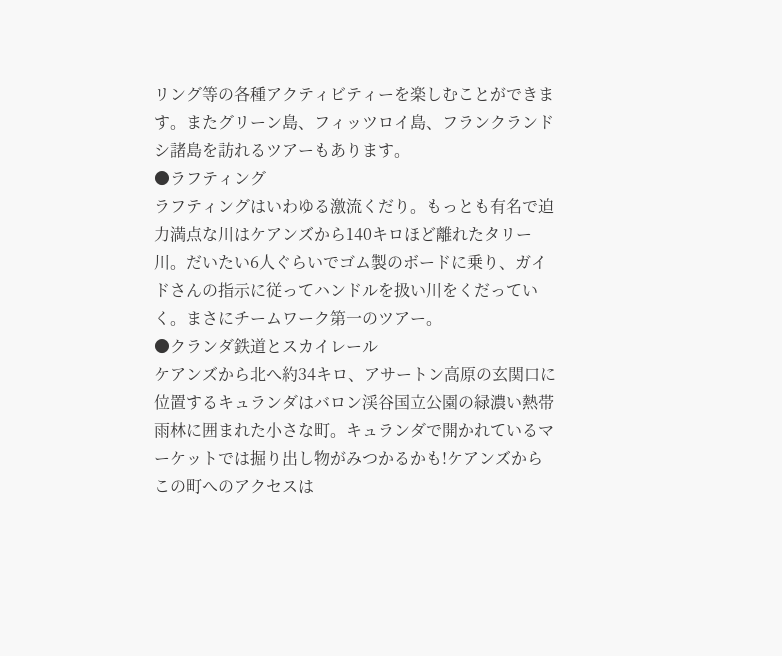リング等の各種アクティビティーを楽しむことができます。またグリーン島、フィッツロイ島、フランクランドシ諸島を訪れるツアーもあります。
●ラフティング
ラフティングはいわゆる激流くだり。もっとも有名で迫力満点な川はケアンズから140キロほど離れたタリー川。だいたい6人ぐらいでゴム製のボードに乗り、ガイドさんの指示に従ってハンドルを扱い川をくだっていく。まさにチームワーク第一のツアー。
●クランダ鉄道とスカイレール
ケアンズから北へ約34キロ、アサートン高原の玄関口に位置するキュランダはバロン渓谷国立公園の緑濃い熱帯雨林に囲まれた小さな町。キュランダで開かれているマーケットでは掘り出し物がみつかるかも!ケアンズからこの町へのアクセスは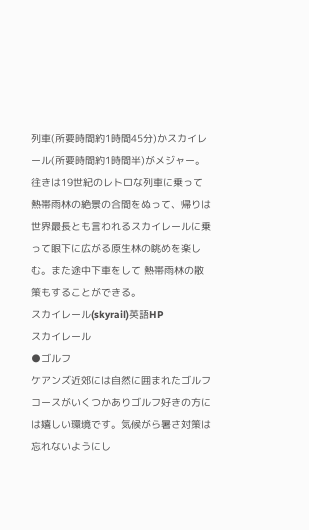列車(所要時間約1時間45分)かスカイレール(所要時間約1時間半)がメジャー。往きは19世紀のレトロな列車に乗って熱帯雨林の絶景の合間をぬって、帰りは世界最長とも言われるスカイレールに乗って眼下に広がる原生林の眺めを楽しむ。また途中下車をして 熱帯雨林の散策もすることができる。
スカイレール(skyrail)英語HP
スカイレール
●ゴルフ
ケアンズ近郊には自然に囲まれたゴルフコースがいくつかありゴルフ好きの方には嬉しい環境です。気候がら暑さ対策は忘れないようにし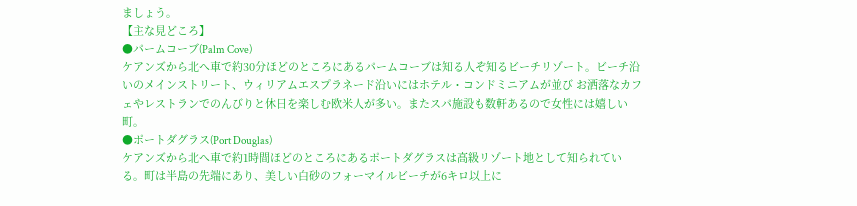ましょう。
【主な見どころ】
●パームコーブ(Palm Cove)
ケアンズから北へ車で約30分ほどのところにあるパームコーブは知る人ぞ知るビーチリゾート。ビーチ沿いのメインストリート、ウィリアムエスプラネード沿いにはホテル・コンドミニアムが並び お洒落なカフェやレストランでのんびりと休日を楽しむ欧米人が多い。またスパ施設も数軒あるので女性には嬉しい町。
●ポートダグラス(Port Douglas)
ケアンズから北へ車で約1時間ほどのところにあるポートダグラスは高級リゾート地として知られている。町は半島の先端にあり、美しい白砂のフォーマイルビーチが6キロ以上に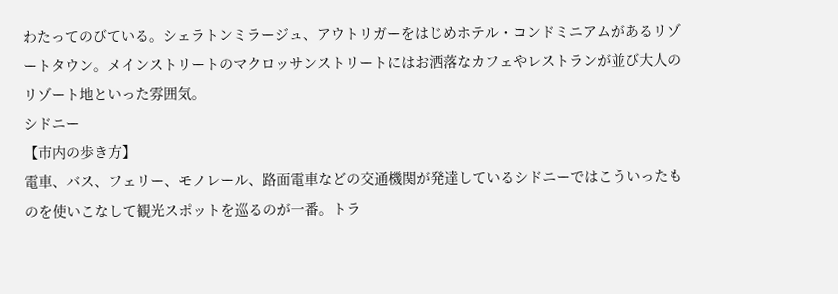わたってのびている。シェラトンミラージュ、アウトリガーをはじめホテル・コンドミニアムがあるリゾートタウン。メインストリートのマクロッサンストリートにはお洒落なカフェやレストランが並び大人のリゾート地といった雰囲気。
シドニー
【市内の歩き方】
電車、バス、フェリー、モノレール、路面電車などの交通機関が発達しているシドニーではこういったものを使いこなして観光スポットを巡るのが一番。トラ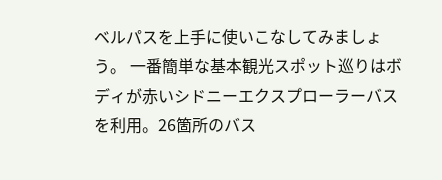ベルパスを上手に使いこなしてみましょう。 一番簡単な基本観光スポット巡りはボディが赤いシドニーエクスプローラーバスを利用。26箇所のバス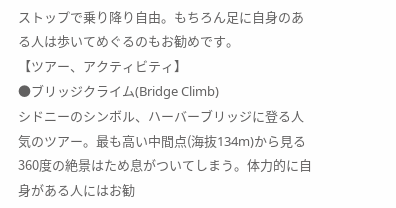ストップで乗り降り自由。もちろん足に自身のある人は歩いてめぐるのもお勧めです。
【ツアー、アクティビティ】
●ブリッジクライム(Bridge Climb)
シドニーのシンボル、ハーバーブリッジに登る人気のツアー。最も高い中間点(海抜134m)から見る360度の絶景はため息がついてしまう。体力的に自身がある人にはお勧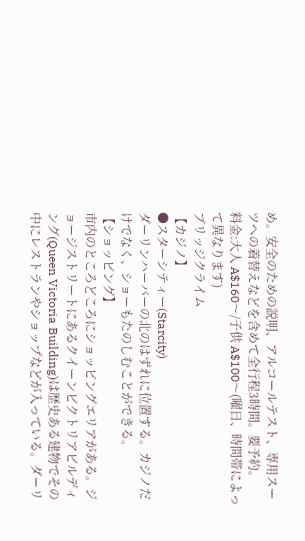め。安全のための説明、アルコールテスト、専用スーツへの着替えなどを含めて全行程3時間。要予約。
料金:大人 A$160〜/子供 A$100〜(曜日、時間帯によって異なります)
ブリッジクライム
【カジノ】
●スターシティー(Starcity)
ダーリンハーバーの北のはずれに位置する。カジノだけでなく、ショーもたのしむことができる。
【ショッピング】
市内のところどころにショッピングエリアがある。ジョージストリートにあるクイーンビクトリアビルディング(Queen Victoria Building)は歴史ある建物でその中にレストランやショップなどが入っている。ダーリ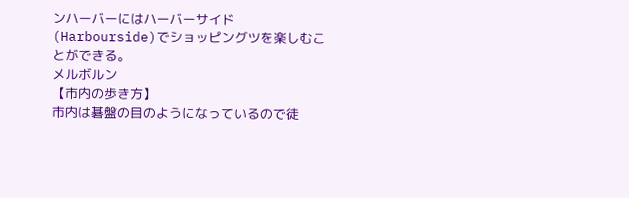ンハーバーにはハーバーサイド(Harbourside)でショッピングツを楽しむことができる。
メルボルン
【市内の歩き方】
市内は碁盤の目のようになっているので徒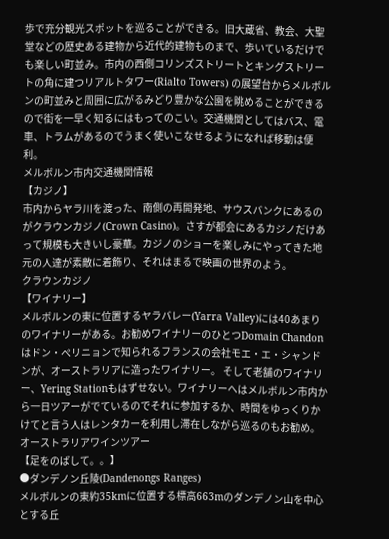歩で充分観光スポットを巡ることができる。旧大蔵省、教会、大聖堂などの歴史ある建物から近代的建物ものまで、歩いているだけでも楽しい町並み。市内の西側コリンズストリートとキングストリートの角に建つリアルトタワー(Rialto Towers) の展望台からメルボルンの町並みと周囲に広がるみどり豊かな公園を眺めることができるので街を一早く知るにはもってのこい。交通機関としてはバス、電車、トラムがあるのでうまく使いこなせるようになれば移動は便利。
メルボルン市内交通機関情報
【カジノ】
市内からヤラ川を渡った、南側の再開発地、サウスバンクにあるのがクラウンカジノ(Crown Casino)。さすが都会にあるカジノだけあって規模も大きいし豪華。カジノのショーを楽しみにやってきた地元の人達が素敵に着飾り、それはまるで映画の世界のよう。
クラウンカジノ
【ワイナリー】
メルボルンの東に位置するヤラバレー(Yarra Valley)には40あまりのワイナリーがある。お勧めワイナリーのひとつDomain Chandonはドン・ぺリニョンで知られるフランスの会社モエ・エ・シャンドンが、オーストラリアに造ったワイナリー。 そして老舗のワイナリー、Yering Stationもはずせない。ワイナリーへはメルボルン市内から一日ツアーがでているのでそれに参加するか、時間をゆっくりかけてと言う人はレンタカーを利用し滞在しながら巡るのもお勧め。
オーストラリアワインツアー
【足をのばして。。】
●ダンデノン丘陵(Dandenongs Ranges)
メルボルンの東約35kmに位置する標高663mのダンデノン山を中心とする丘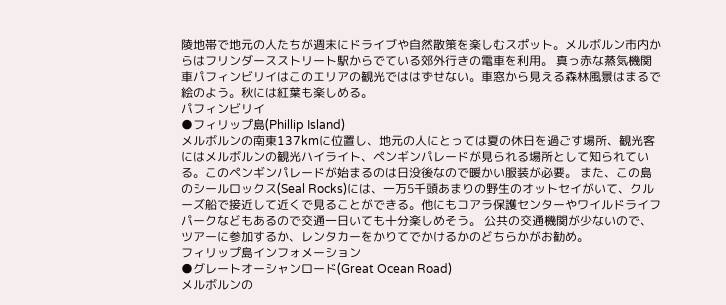陵地帯で地元の人たちが週末にドライブや自然散策を楽しむスポット。メルボルン市内からはフリンダースストリート駅からでている郊外行きの電車を利用。 真っ赤な蒸気機関車パフィンビリイはこのエリアの観光でははずせない。車窓から見える森林風景はまるで絵のよう。秋には紅葉も楽しめる。
パフィンビリイ
●フィリップ島(Phillip Island)
メルボルンの南東137kmに位置し、地元の人にとっては夏の休日を過ごす場所、観光客にはメルボルンの観光ハイライト、ペンギンパレードが見られる場所として知られている。このペンギンパレードが始まるのは日没後なので暖かい服装が必要。 また、この島のシールロックス(Seal Rocks)には、一万5千頭あまりの野生のオットセイがいて、クルーズ船で接近して近くで見ることができる。他にもコアラ保護センターやワイルドライフパークなどもあるので交通一日いても十分楽しめそう。 公共の交通機関が少ないので、ツアーに参加するか、レンタカーをかりてでかけるかのどちらかがお勧め。
フィリップ島インフォメーション
●グレートオーシャンロード(Great Ocean Road)
メルボルンの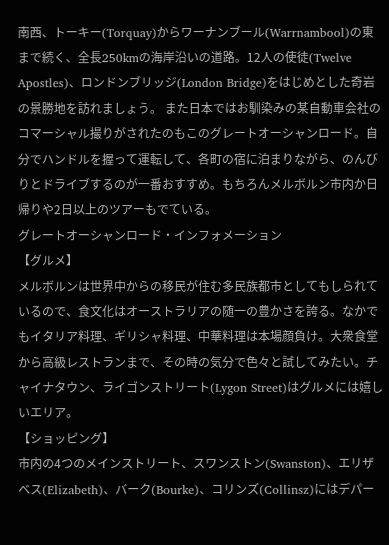南西、トーキー(Torquay)からワーナンブール(Warrnambool)の東まで続く、全長250kmの海岸沿いの道路。12人の使徒(Twelve Apostles)、ロンドンブリッジ(London Bridge)をはじめとした奇岩の景勝地を訪れましょう。 また日本ではお馴染みの某自動車会社のコマーシャル撮りがされたのもこのグレートオーシャンロード。自分でハンドルを握って運転して、各町の宿に泊まりながら、のんびりとドライブするのが一番おすすめ。もちろんメルボルン市内か日帰りや2日以上のツアーもでている。
グレートオーシャンロード・インフォメーション
【グルメ】
メルボルンは世界中からの移民が住む多民族都市としてもしられているので、食文化はオーストラリアの随一の豊かさを誇る。なかでもイタリア料理、ギリシャ料理、中華料理は本場顔負け。大衆食堂から高級レストランまで、その時の気分で色々と試してみたい。チャイナタウン、ライゴンストリート(Lygon Street)はグルメには嬉しいエリア。
【ショッピング】
市内の4つのメインストリート、スワンストン(Swanston)、エリザベス(Elizabeth)、バーク(Bourke)、コリンズ(Collinsz)にはデパー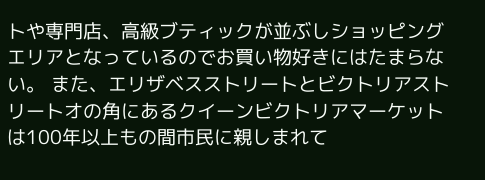トや専門店、高級ブティックが並ぶしショッピングエリアとなっているのでお買い物好きにはたまらない。 また、エリザベスストリートとビクトリアストリートオの角にあるクイーンビクトリアマーケットは100年以上もの間市民に親しまれて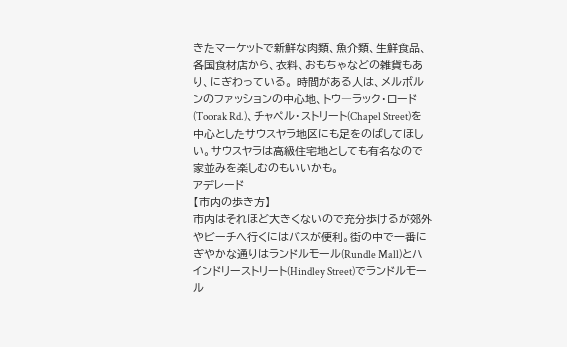きたマーケットで新鮮な肉類、魚介類、生鮮食品、各国食材店から、衣料、おもちゃなどの雑貨もあり、にぎわっている。 時間がある人は、メルボルンのファッションの中心地、トウ―ラック・ロード(Toorak Rd.)、チャペル・ストリート(Chapel Street)を中心としたサウスヤラ地区にも足をのばしてほしい。サウスヤラは高級住宅地としても有名なので家並みを楽しむのもいいかも。
アデレード
【市内の歩き方】
市内はそれほど大きくないので充分歩けるが郊外やビーチへ行くにはバスが便利。街の中で一番にぎやかな通りはランドルモール(Rundle Mall)とハインドリーストリート(Hindley Street)でランドルモール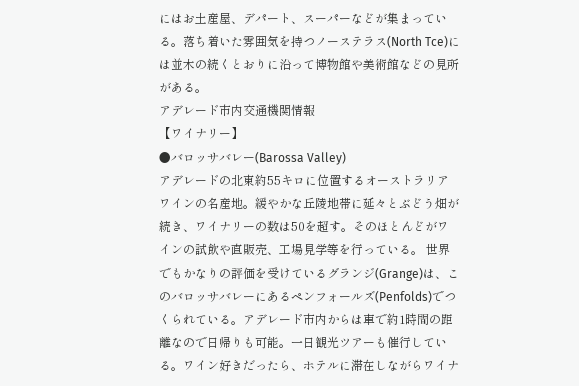にはお土産屋、デパート、スーパーなどが集まっている。落ち着いた雰囲気を持つノーステラス(North Tce)には並木の続くとおりに沿って博物館や美術館などの見所がある。
アデレード市内交通機関情報
【ワイナリー】
●バロッサバレー(Barossa Valley)
アデレードの北東約55キロに位置するオーストラリアワインの名産地。緩やかな丘陵地帯に延々とぶどう畑が続き、ワイナリーの数は50を超す。そのほとんどがワインの試飲や直販売、工場見学等を行っている。 世界でもかなりの評価を受けているグランジ(Grange)は、このバロッサバレーにあるペンフォールズ(Penfolds)でつくられている。アデレード市内からは車で約1時間の距離なので日帰りも可能。一日観光ツアーも催行している。ワイン好きだったら、ホテルに滞在しながらワイナ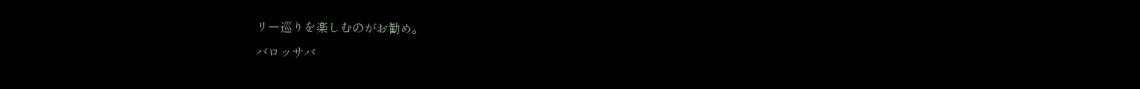リー巡りを楽しむのがお勧め。
バロッサバ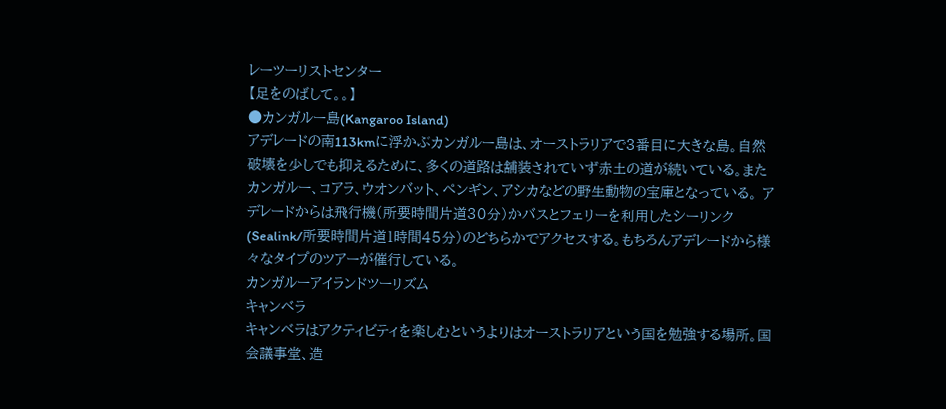レーツーリストセンター
【足をのばして。。】
●カンガルー島(Kangaroo Island)
アデレードの南113kmに浮かぶカンガルー島は、オーストラリアで3番目に大きな島。自然破壊を少しでも抑えるために、多くの道路は舗装されていず赤土の道が続いている。またカンガルー、コアラ、ウオンバット、ペンギン、アシカなどの野生動物の宝庫となっている。 アデレードからは飛行機(所要時間片道30分)かバスとフェリーを利用したシーリンク(Sealink/所要時間片道1時間45分)のどちらかでアクセスする。もちろんアデレードから様々なタイプのツアーが催行している。
カンガルーアイランドツーリズム
キャンベラ
キャンベラはアクティビティを楽しむというよりはオーストラリアという国を勉強する場所。国会議事堂、造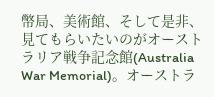幣局、美術館、そして是非、見てもらいたいのがオーストラリア戦争記念館(Australia War Memorial)。オーストラ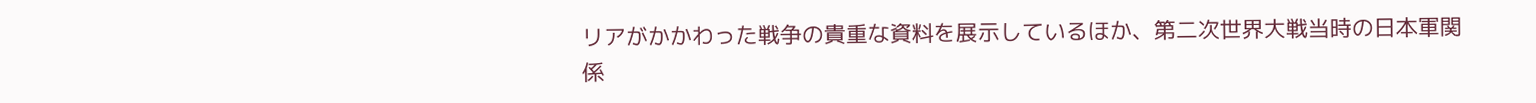リアがかかわった戦争の貴重な資料を展示しているほか、第二次世界大戦当時の日本軍関係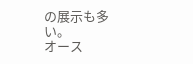の展示も多い。
オース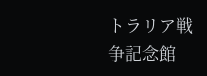トラリア戦争記念館